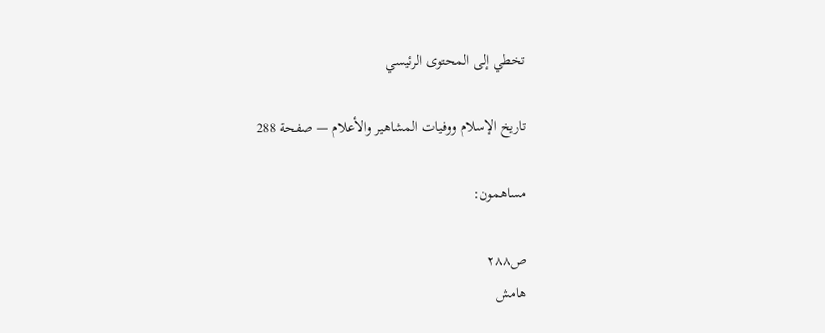تخطي إلى المحتوى الرئيسي

تاريخ الإسلام ووفيات المشاهير والأعلام — صفحة 288

مساهمون:

ص٢٨٨
هامش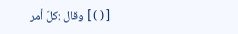[ ( ) ] وقال :كلّ أمر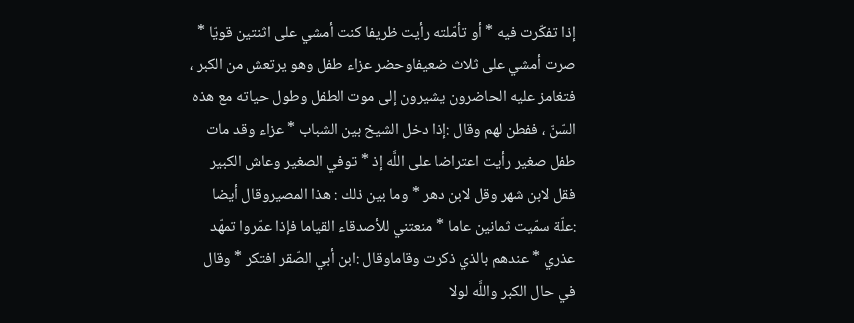إذا تفكّرت فيه * أو تأمّلته رأيت ظريفا كنت أمشي على اثنتين قويّا * صرت أمشي على ثلاث ضعيفاوحضر عزاء طفل وهو يرتعش من الكبر ، فتغامز عليه الحاضرون يشيرون إلى موت الطفل وطول حياته مع هذه السّنّ ، ففطن لهم وقال :إذا دخل الشيخ بين الشباب * عزاء وقد مات طفل صغير رأيت اعتراضا على اللَّه إذ * توفي الصغير وعاش الكبير فقل لابن شهر وقل لابن دهر * وما بين ذلك : هذا المصيروقال أيضا :علّة سمّيت ثمانين عاما * منعتني للأصدقاء القياما فإذا عمّروا تمهّد عذري * عندهم بالذي ذكرت وقاماوقال :ابن أبي الصّقر افتكر * وقال في حال الكبر واللَّه لولا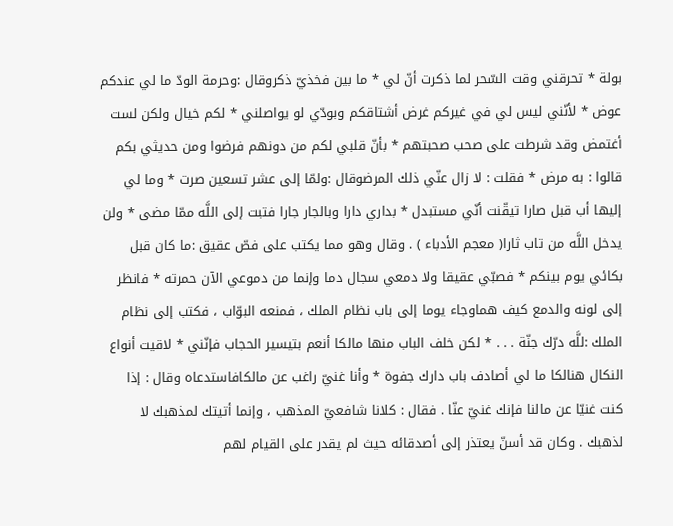بولة * تحرقني وقت السّحر لما ذكرت أنّ لي * ما بين فخذيّ ذكروقال :وحرمة الودّ ما لي عندكم عوض * لأنّني ليس لي في غيركم غرض أشتاقكم وبودّي لو يواصلني * لكم خيال ولكن لست أغتمض وقد شرطت على صحب صحبتهم * بأنّ قلبي لكم من دونهم فرضوا ومن حديثي بكم قالوا : به مرض * فقلت : لا زال عنّي ذلك المرضوقال :ولمّا إلى عشر تسعين صرت * وما لي إليها أب قبل صارا تيقّنت أنّي مستبدل * بداري دارا وبالجار جارا فتبت إلى اللَّه ممّا مضى * ولن يدخل اللَّه من تاب ثارا( معجم الأدباء ) . وقال وهو مما يكتب على فصّ عقيق :ما كان قبل بكائي يوم بينكم * فصبّي عقيقا ولا دمعي سجال دما وإنما من دموعي الآن حمرته * فانظر إلى لونه والدمع كيف هماوجاء يوما إلى باب نظام الملك ، فمنعه البوّاب ، فكتب إلى نظام الملك :للَّه درّك جنّة . . . * لكن خلف الباب منها مالكا أنعم بتيسير الحجاب فإنّني * لاقيت أنواع النكال هنالكا ما لي أصادف باب دارك جفوة * وأنا غنيّ راغب عن مالكافاستدعاه وقال : إذا كنت غنيّا عن مالنا فإنك غنيّ عنّا . فقال : كلانا شافعيّ المذهب ، وإنما أتيتك لمذهبك لا لذهبك . وكان قد أسنّ يعتذر إلى أصدقائه حيث لم يقدر على القيام لهم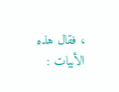، فقال هذه الأبيات :